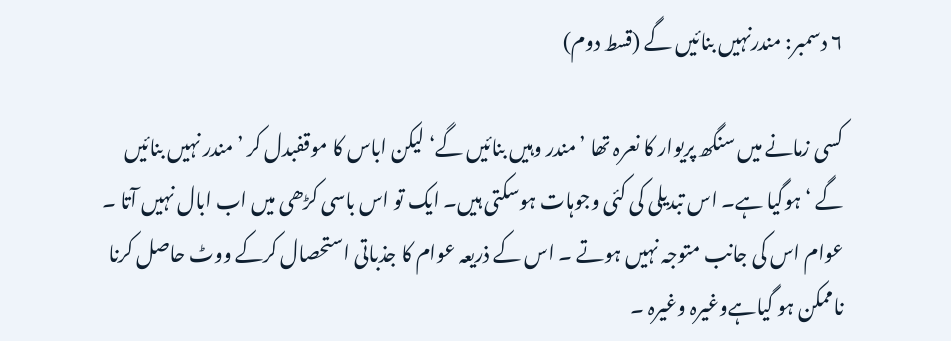۶ دسمبر: مندرنہیں بنائیں گے (قسط دوم)

کسی زمانے میں سنگھ پریوار کا نعرہ تھا ’مندر وہیں بنائیں گے‘ لیکن اباس کا موقفبدل کر ’مندر نہیں بنائیں گے ‘ہوگیا ہے۔ اس تبدیلی کی کئی وجوہات ہوسکتی ہیں۔ ایک تو اس باسی کڑھی میں اب ابال نہیں آتا ۔ عوام اس کی جانب متوجہ نہیں ہوتے ۔ اس کے ذریعہ عوام کا جذباتی استحصال کرکے ووٹ حاصل کرنا ناممکن ہو گیاہےوغیرہ وغیرہ ۔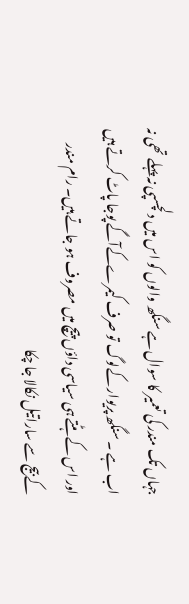جہاں تک مندر کی تعمیر کا سوال ہے سنگھ والوں کو اس میں دلچسپی نہ پہلے تھی نہ اب ہے ۔ سنگھ پریوار کےلوگ تو صرف کیمرےکےآگے پوجا پاٹ کرتے ہیں اور اس کے ہٹتے ہی سیاسی داؤں پیچ میں مصروف ہو جاتے ہیں۔ رام مندر کےبیج سے ساراتیل نکالا جا چکا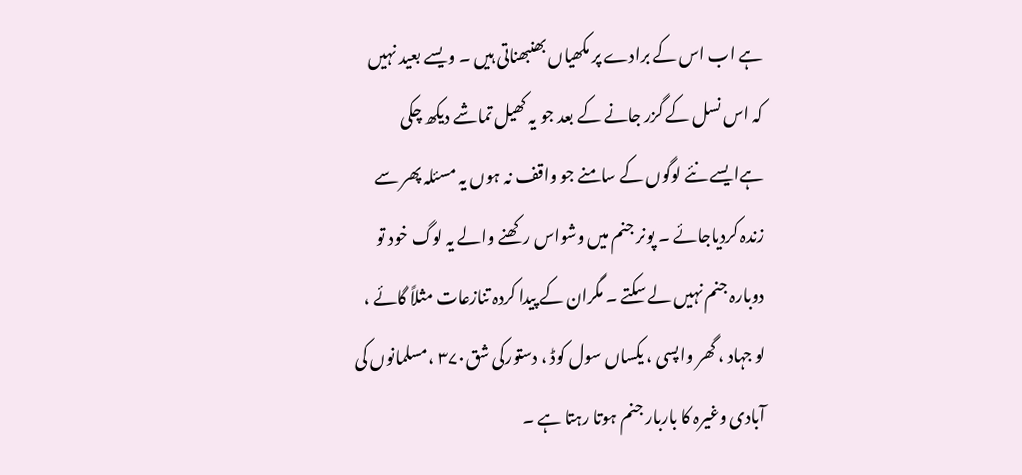ہے اب اس کے برادے پر مکھیاں بھنبھناتی ہیں ۔ ویسے بعید نہیں کہ اس نسل کے گزر جانے کے بعد جو یہ کھیل تماشے دیکھ چکی ہےایسے نئے لوگوں کے سامنے جو واقف نہ ہوں یہ مسئلہ پھر سے زندہ کردیاجائے ۔ پونر جنم میں وشواس رکھنے والے یہ لوگ خود تو دوبارہ جنم نہیں لے سکتے ۔ مگران کے پیدا کردہ تنازعات مثلاً گائے ، لو جہاد ، گھر واپسی ، یکساں سول کوڈ ، دستورکی شق۳۷۰ ،مسلمانوں کی آبادی وغیرہ کا باربار جنم ہوتا رہتا ہے ۔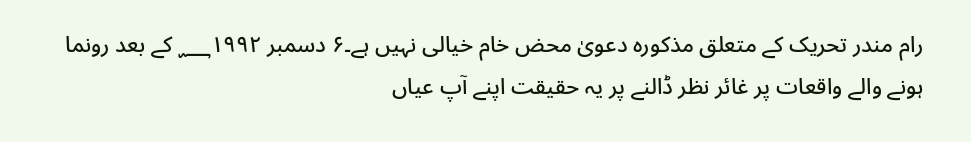رام مندر تحریک کے متعلق مذکورہ دعویٰ محض خام خیالی نہیں ہے۔۶ دسمبر ؁۱۹۹۲ کے بعد رونما ہونے والے واقعات پر غائر نظر ڈالنے پر یہ حقیقت اپنے آپ عیاں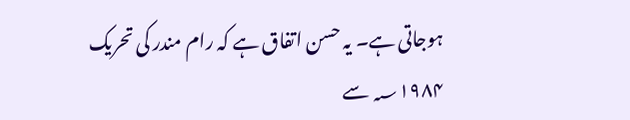ہوجاتی ہے۔ یہ حسن اتفاق ہے کہ رام مندر کی تحریک ؁۱۹۸۴ سے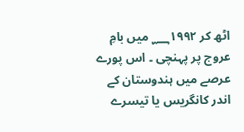اٹھ کر ؁۱۹۹۲ میں بامِ عروج پر پہنچی ۔ اس پورے عرصے میں ہندوستان کے اندر کانگریس یا تیسرے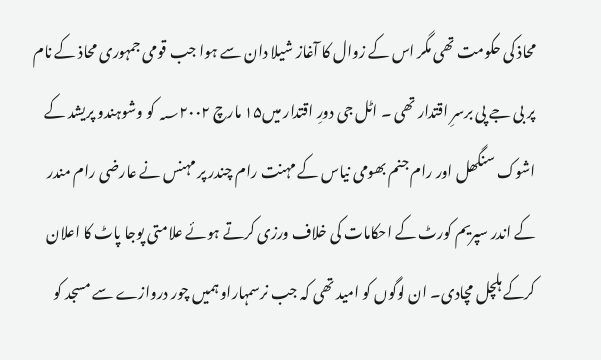محاذ کی حکومت تھی مگر اس کے زوال کا آغاز شیلا دان سے ہوا جب قومی جمہوری محاذ کے نام پر بی جے پی برسرِ اقتدار تھی ۔ اٹل جی دورِ اقتدار میں۱۵ مارچ ؁۲۰۰۲ کو وشوہندو پریشد کے اشوک سنگھل اور رام جنم بھومی نیاس کے مہنت رام چندر پر مہنس نے عارضی رام مندر کے اندر سپریم کورٹ کے احکامات کی خلاف ورزی کرتے ہوئے علامتی پوجا پاٹ کا اعلان کرکے ہلچل مچادی۔ ان لوگوں کو امید تھی کہ جب نرسمہاراو ہمیں چور دروازے سے مسجد کو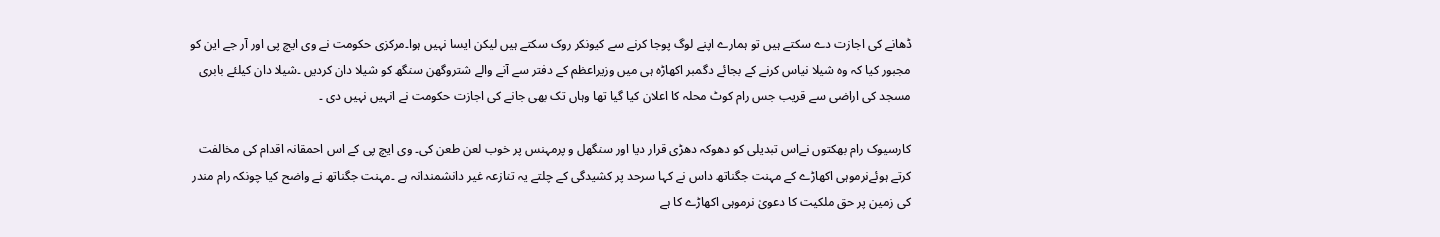ڈھانے کی اجازت دے سکتے ہیں تو ہمارے اپنے لوگ پوجا کرنے سے کیونکر روک سکتے ہیں لیکن ایسا نہیں ہوا۔مرکزی حکومت نے وی ایچ پی اور آر جے این کو مجبور کیا کہ وہ شیلا نیاس کرنے کے بجائے دگمبر اکھاڑہ ہی میں وزیراعظم کے دفتر سے آنے والے شتروگھن سنگھ کو شیلا دان کردیں ۔شیلا دان کیلئے بابری مسجد کی اراضی سے قریب جس رام کوٹ محلہ کا اعلان کیا گیا تھا وہاں تک بھی جانے کی اجازت حکومت نے انہیں نہیں دی ۔

کارسیوک رام بھکتوں نےاس تبدیلی کو دھوکہ دھڑی قرار دیا اور سنگھل و پرمہنس پر خوب لعن طعن کی۔ وی ایچ پی کے اس احمقانہ اقدام کی مخالفت کرتے ہوئےنرموہی اکھاڑے کے مہنت جگناتھ داس نے کہا سرحد پر کشیدگی کے چلتے یہ تنازعہ غیر دانشمندانہ ہے ۔مہنت جگناتھ نے واضح کیا چونکہ رام مندر کی زمین پر حق ملکیت کا دعویٰ نرموہی اکھاڑے کا ہے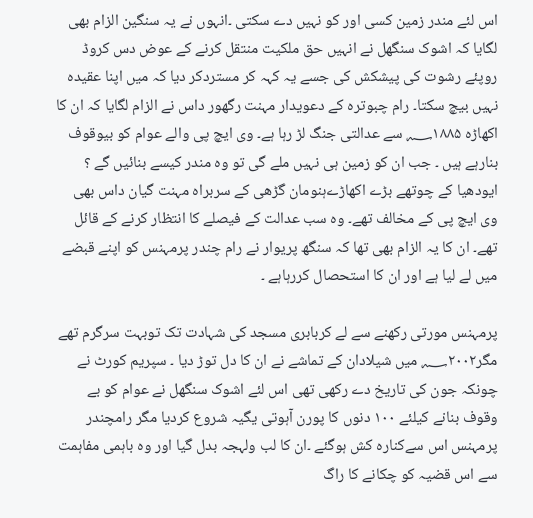اس لئے مندر زمین کسی اور کو نہیں دے سکتی ۔انہوں نے یہ سنگین الزام بھی لگایا کہ اشوک سنگھل نے انہیں حق ملکیت منتقل کرنے کے عوض دس کروڈ روپئے رشوت کی پیشکش کی جسے یہ کہہ کر مستردکر دیا کہ میں اپنا عقیدہ نہیں بیچ سکتا۔ رام چبوترہ کے دعویدار مہنت رگھور داس نے الزام لگایا کہ ان کا اکھاڑہ ؁۱۸۸۵ سے عدالتی جنگ لڑ رہا ہے۔ وی ایچ پی والے عوام کو بیوقوف بنارہے ہیں ۔ جب ان کو زمین ہی نہیں ملے گی تو وہ مندر کیسے بنائیں گے ؟ ایودھیا کے چوتھے بڑے اکھاڑےہنومان گڑھی کے سربراہ مہنت گیان داس بھی وی ایچ پی کے مخالف تھے۔ وہ سب عدالت کے فیصلے کا انتظار کرنے کے قائل تھے۔ ان کا یہ الزام بھی تھا کہ سنگھ پریوار نے رام چندر پرمہنس کو اپنے قبضے میں لے لیا ہے اور ان کا استحصال کررہاہے ۔

پرمہنس مورتی رکھنے سے لے کربابری مسجد کی شہادت تک توبہت سرگرم تھے مگر؁۲۰۰۲ میں شیلادان کے تماشے نے ان کا دل توڑ دیا ۔ سپریم کورٹ نے چونکہ جون کی تاریخ دے رکھی تھی اس لئے اشوک سنگھل نے عوام کو بے وقوف بنانے کیلئے ۱۰۰ دنوں کا پورن آہوتی یگیہ شروع کردیا مگر رامچندر پرمہنس اس سےکنارہ کش ہوگئے ۔ان کا لب ولہجہ بدل گیا اور وہ باہمی مفاہمت سے اس قضیہ کو چکانے کا راگ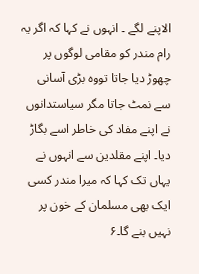الاپنے لگے ۔ انہوں نے کہا کہ اگر یہ رام مندر کو مقامی لوگوں پر چھوڑ دیا جاتا تووہ بڑی آسانی سے نمٹ جاتا مگر سیاستدانوں نے اپنے مفاد کی خاطر اسے بگاڑ دیا۔ اپنے مقلدین سے انہوں نے یہاں تک کہا کہ میرا مندر کسی ایک بھی مسلمان کے خون پر نہیں بنے گا۔۶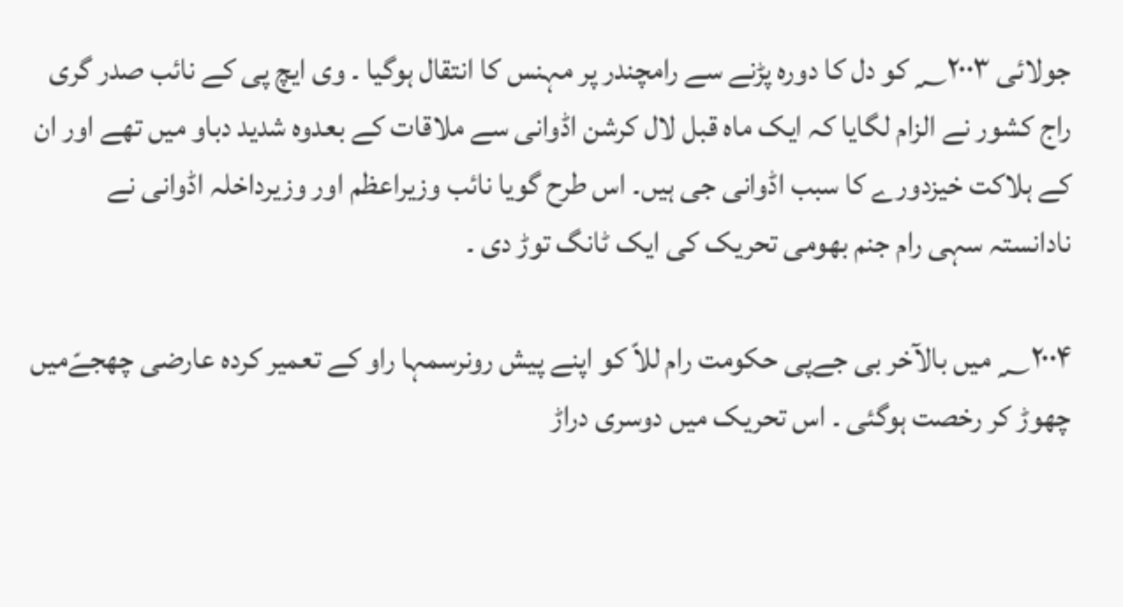جولائی ؁۲۰۰۳ کو دل کا دورہ پڑنے سے رامچندر پر مہنس کا انتقال ہوگیا ۔ وی ایچ پی کے نائب صدر گری راج کشور نے الزام لگایا کہ ایک ماہ قبل لال کرشن اڈوانی سے ملاقات کے بعدوہ شدید دباو میں تھے اور ان کے ہلاکت خیزدورے کا سبب اڈوانی جی ہیں۔ اس طرح گویا نائب وزیراعظم اور وزیرداخلہ اڈوانی نے نادانستہ سہی رام جنم بھومی تحریک کی ایک ٹانگ توڑ دی ۔

؁۲۰۰۴ میں بالآخر بی جےپی حکومت رام للاّ کو اپنے پیش رونرسمہا راو کے تعمیر کردہ عارضی چھجےّمیں چھوڑ کر رخصت ہوگئی ۔ اس تحریک میں دوسری دراڑ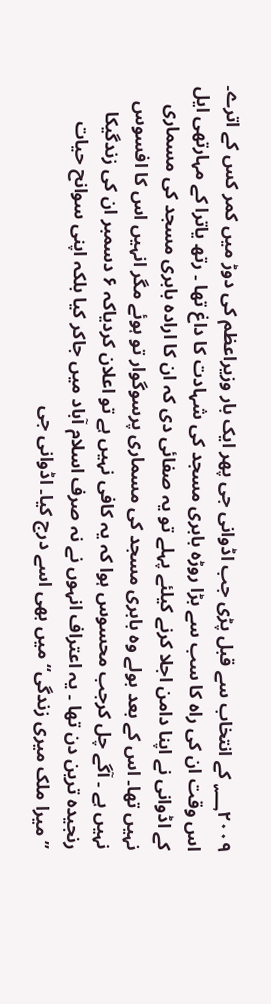؁۲۰۰۹ کے انتخاب سے قبل پڑی جب اڈوانی جی پھر ایک بار وزیراعظم کی دوڑ میں کمر کس کے اترے۔ اس وقت ان کی راہ کا سب سے بڑا روڑہ بابری مسجد کی شہادت کا داغ تھا ۔ رتھ یاترا کے مہارتھی ایل کے اڈوانی نے اپنا دامن اجلا کرنے کیلئے پہلے تو یہ صفائی دی کہ ان کا ارادہ بابری مسجد کی مسماری نہیں تھا۔ اس کے بعد بولے وہ بابری مسجد کی مسماری پرسوگوار تو ہوئے مگر انہیں اس کا افسوس نہیں ہے ۔ آگے چل کرجب محسوس ہوا کہ یہ کافی نہیں ہے تو اعلان کردیاکہ ۶ دسمبر ان کی زندگیکا رنجیدہ ترین دن تھا ۔ یہ اعتراف انہوں نے نہ صرف اسلام آباد میں جاکر کیا بلکہ اپنی سوانح حیات ’’میرا ملک میری زندگی‘‘ میں بھی اسے درج کیا۔ اڈوانی جی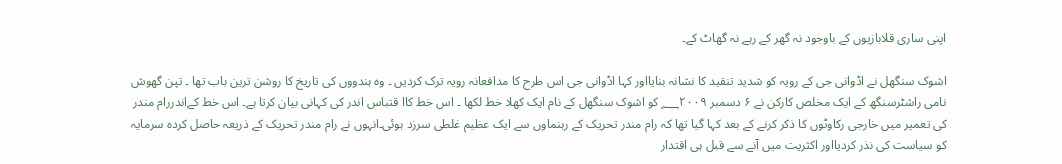اپنی ساری قلابازیوں کے باوجود نہ گھر کے رہے نہ گھاٹ کے۔

اشوک سنگھل نے اڈوانی جی کے رویہ کو شدید تنقید کا نشانہ بنایااور کہا اڈوانی جی اس طرح کا مدافعانہ رویہ ترک کردیں ۔ وہ ہندووں کی تاریخ کا روشن ترین باب تھا ۔ تپن گھوش نامی راشٹرسنگھ کے ایک مخلص کارکن نے ۶ دسمبر ؁۲۰۰۹ کو اشوک سنگھل کے نام ایک کھلا خط لکھا ۔ اس خط کاا قتباس اندر کی کہانی بیان کرتا ہے۔ اس خط کےاندررام مندر کی تعمیر میں خارجی رکاوٹوں کا ذکر کرنے کے بعد کہا گیا تھا کہ رام مندر تحریک کے رہنماوں سے ایک عظیم غلطی سرزد ہوئی۔انہوں نے رام مندر تحریک کے ذریعہ حاصل کردہ سرمایہ کو سیاست کی نذر کردیااور اکثریت میں آنے سے قبل ہی اقتدار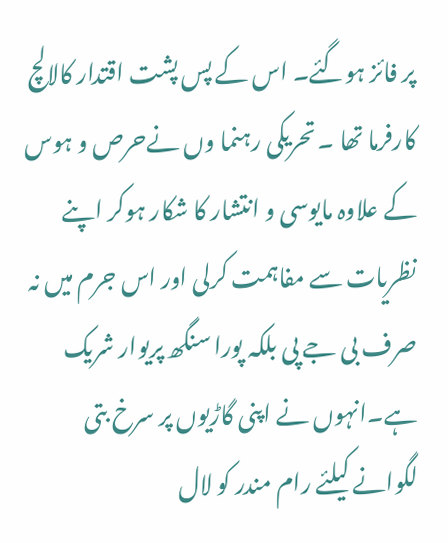پر فائز ہوگئے۔ اس کے پس پشت اقتدار کالالچ کارفرما تھا ۔ تحریکی رہنما وں نےحرص و ہوس کے علاوہ مایوسی و انتشار کا شکار ہوکر اپنے نظریات سے مفاہمت کرلی اور اس جرم میں نہ صرف بی جے پی بلکہ پورا سنگھ پریوار شریک ہے۔انہوں نے اپنی گاڑیوں پر سرخ بتی لگوانے کیلئے رام مندر کو لال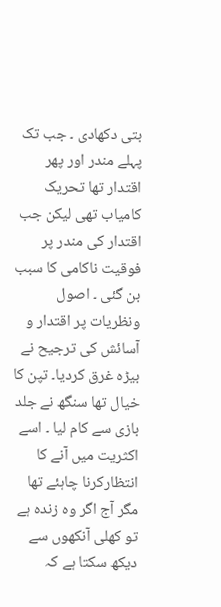بتی دکھادی ۔ جب تک پہلے مندر اور پھر اقتدار تھا تحریک کامیاب تھی لیکن جب اقتدار کی مندر پر فوقیت ناکامی کا سبب بن گئی ۔ اصول ونظریات پر اقتدار و آسائش کی ترجیح نے بیڑہ غرق کردیا۔ تپن کا خیال تھا سنگھ نے جلد بازی سے کام لیا ۔ اسے اکثریت میں آنے کا انتظارکرنا چاہئے تھا مگر آج اگر وہ زندہ ہے تو کھلی آنکھوں سے دیکھ سکتا ہے کہ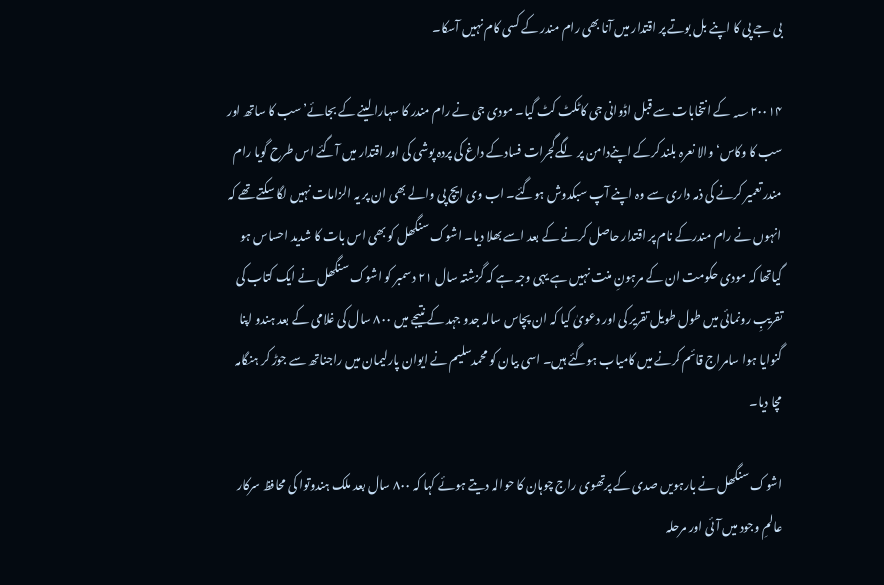بی جے پی کا اپنے بل بوتے پر اقتدار میں آنا بھی رام مندر کے کسی کام نہیں آسکا۔

؁۲۰۰۱۴ کے انتخابات سے قبل اڈوانی جی کاٹکٹ کٹ گیا۔ مودی جی نے رام مندر کا سہارا لینے کے بجائے’سب کا ساتھ اور سب کا وکاس‘ والا نعرہ بلند کرکے اپنےدامن پر لگےگجرات فسادکے داغ کی پردہ پوشی کی اور اقتدار میں آگئے اس طرح گویا رام مندر تعمیر کرنے کی ذمہ داری سے وہ اپنے آپ سبکدوش ہوگئے۔ اب وی ایچ پی والے بھی ان پر یہ الزامات نہیں لگا سکتے تھے کہ انہوں نے رام مندرکے نام پر اقتدار حاصل کرنے کے بعد اسے بھلا دیا۔ اشوک سنگھل کو بھی اس بات کا شدید احساس ہو گیاتھا کہ مودی حکومت ان کے مرہونِ منت نہیں ہے یہی وجہ ہے کہ گزشتہ سال ۲۱ دسمبر کو اشوک سنگھل نے ایک کتاب کی تقریبِ رونمائی میں طول طویل تقریر کی اور دعویٰ کیا کہ ان پچاس سالہ جدو جہد کے نتیجے میں ۸۰۰ سال کی غلامی کے بعد ہندو اپنا گنوایا ہوا سامراج قائم کرنے میں کامیاب ہوگئے ہیں۔ اسی بیان کو محمدسلیم نے ایوان پارلیمان میں راجناتھ سے جوڑ کر ہنگامہ مچا دیا۔

اشوک سنگھل نے بارہویں صدی کے پرتھوی راج چوہان کا حوالہ دیتے ہوئے کہا کہ ۸۰۰ سال بعد ملک ہندوتوا کی محافظ سرکار عالمِ وجود میں آئی اور مرحلہ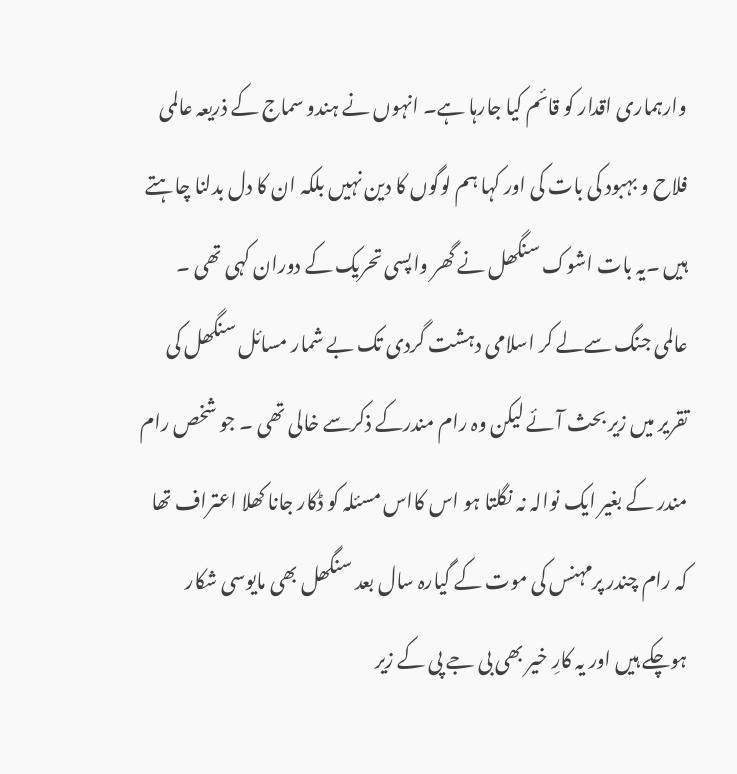وارہماری اقدار کو قائم کیا جارہا ہے۔ انہوں نے ہندو سماج کے ذریعہ عالمی فلاح و بہبود کی بات کی اور کہا ہم لوگوں کا دین نہیں بلکہ ان کا دل بدلنا چاہتے ہیں ۔یہ بات اشوک سنگھل نے گھر واپسی تحریک کے دوران کہی تھی ۔ عالمی جنگ سےلے کر اسلامی دہشت گردی تک بے شمار مسائل سنگھل کی تقریر میں زیر بحث آئے لیکن وہ رام مندرکے ذکرسے خالی تھی ۔ جو شخص رام مندر کے بغیر ایک نوالہ نہ نگلتا ہو اس کااس مسئلہ کو ڈکار جانا کھلا اعتراف تھا کہ رام چندر پرمہنس کی موت کے گیارہ سال بعد سنگھل بھی مایوسی شکار ہوچکے ہیں اور یہ کارِ خیر بھی بی جے پی کے زیر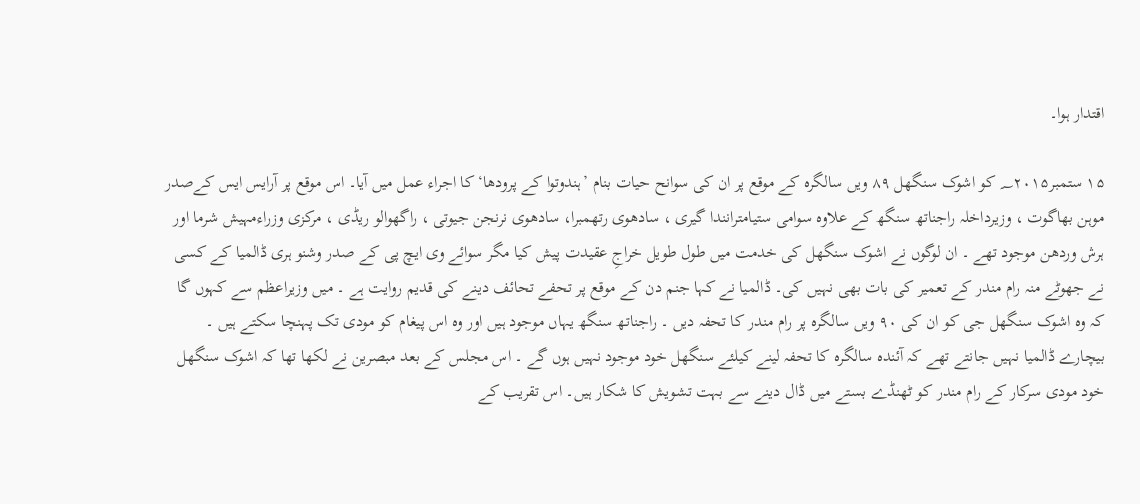اقتدار ہوا۔

۱۵ ستمبر؁۲۰۱۵ کو اشوک سنگھل ۸۹ ویں سالگرہ کے موقع پر ان کی سوانح حیات بنام ’ہندوتوا کے پرودھا‘ کا اجراء عمل میں آیا۔ اس موقع پر آرایس ایس کےصدر موہن بھاگوت ، وزیرداخلہ راجناتھ سنگھ کے علاوہ سوامی ستیامترانندا گیری ، سادھوی رتھمبرا، سادھوی نرنجن جیوتی ، راگھوالو ریڈی ، مرکزی وزراءمہیش شرما اور ہرش وردھن موجود تھے ۔ ان لوگوں نے اشوک سنگھل کی خدمت میں طول طویل خراجِ عقیدت پیش کیا مگر سوائے وی ایچ پی کے صدر وشنو ہری ڈالمیا کے کسی نے جھوٹے منہ رام مندر کے تعمیر کی بات بھی نہیں کی۔ ڈالمیا نے کہا جنم دن کے موقع پر تحفے تحائف دینے کی قدیم روایت ہے ۔ میں وزیراعظم سے کہوں گا کہ وہ اشوک سنگھل جی کو ان کی ۹۰ ویں سالگرہ پر رام مندر کا تحفہ دیں ۔ راجناتھ سنگھ یہاں موجود ہیں اور وہ اس پیغام کو مودی تک پہنچا سکتے ہیں ۔ بیچارے ڈالمیا نہیں جانتے تھے کہ آئندہ سالگرہ کا تحفہ لینے کیلئے سنگھل خود موجود نہیں ہوں گے ۔ اس مجلس کے بعد مبصرین نے لکھا تھا کہ اشوک سنگھل خود مودی سرکار کے رام مندر کو ٹھنڈے بستے میں ڈال دینے سے بہت تشویش کا شکار ہیں۔ اس تقریب کے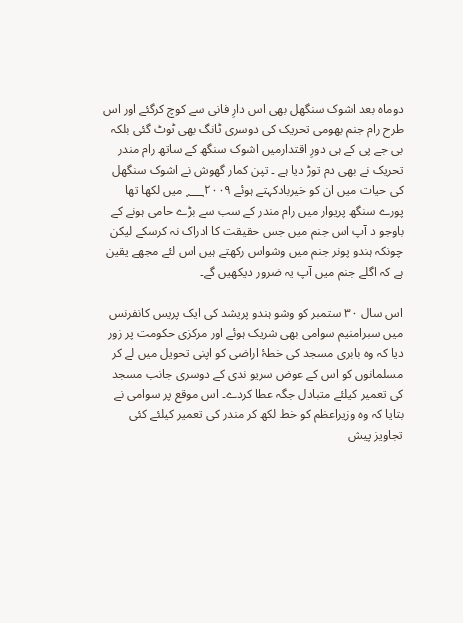دوماہ بعد اشوک سنگھل بھی اس دارِ فانی سے کوچ کرگئے اور اس طرح رام جنم بھومی تحریک کی دوسری ٹانگ بھی ٹوٹ گئی بلکہ بی جے پی کے ہی دورِ اقتدارمیں اشوک سنگھ کے ساتھ رام مندر تحریک نے بھی دم توڑ دیا ہے ۔ تپن کمار گھوش نے اشوک سنگھل کی حیات میں ان کو خیربادکہتے ہوئے ؁۲۰۰۹ میں لکھا تھا پورے سنگھ پریوار میں رام مندر کے سب سے بڑے حامی ہونے کے باوجو د آپ اس جنم میں جس حقیقت کا ادراک نہ کرسکے لیکن چونکہ ہندو پونر جنم میں وشواس رکھتے ہیں اس لئے مجھے یقین ہے کہ اگلے جنم میں آپ یہ ضرور دیکھیں گے۔

اس سال ۳۰ ستمبر کو وشو ہندو پریشد کی ایک پریس کانفرنس میں سبرامنیم سوامی بھی شریک ہوئے اور مرکزی حکومت پر زور دیا کہ وہ بابری مسجد کی خطۂ اراضی کو اپنی تحویل میں لے کر مسلمانوں کو اس کے عوض سریو ندی کے دوسری جانب مسجد کی تعمیر کیلئے متبادل جگہ عطا کردے۔ اس موقع پر سوامی نے بتایا کہ وہ وزیراعظم کو خط لکھ کر مندر کی تعمیر کیلئے کئی تجاویز پیش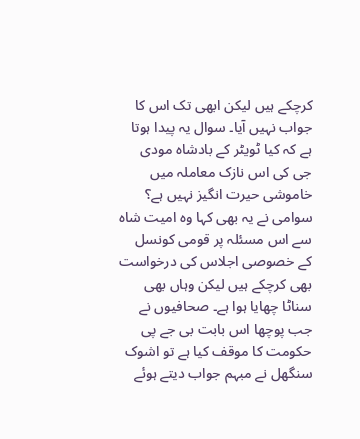کرچکے ہیں لیکن ابھی تک اس کا جواب نہیں آیا۔ سوال یہ پیدا ہوتا ہے کہ کیا ٹویٹر کے بادشاہ مودی جی کی اس نازک معاملہ میں خاموشی حیرت انگیز نہیں ہے؟ سوامی نے یہ بھی کہا وہ امیت شاہ سے اس مسئلہ پر قومی کونسل کے خصوصی اجلاس کی درخواست بھی کرچکے ہیں لیکن وہاں بھی سناٹا چھایا ہوا ہے۔ صحافیوں نے جب پوچھا اس بابت بی جے پی حکومت کا موقف کیا ہے تو اشوک سنگھل نے مبہم جواب دیتے ہوئے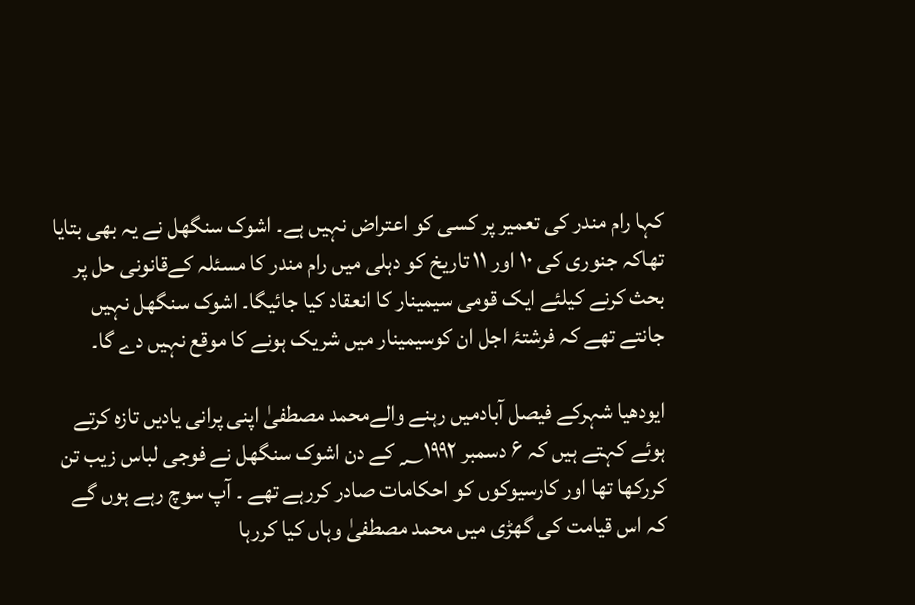کہا رام مندر کی تعمیر پر کسی کو اعتراض نہیں ہے۔ اشوک سنگھل نے یہ بھی بتایا تھاکہ جنوری کی ۱۰ اور ۱۱ تاریخ کو دہلی میں رام مندر کا مسئلہ کےقانونی حل پر بحث کرنے کیلئے ایک قومی سیمینار کا انعقاد کیا جائیگا۔ اشوک سنگھل نہیں جانتے تھے کہ فرشتۂ اجل ان کوسیمینار میں شریک ہونے کا موقع نہیں دے گا۔

ایودھیا شہرکے فیصل آبادمیں رہنے والےمحمد مصطفیٰ اپنی پرانی یادیں تازہ کرتے ہوئے کہتے ہیں کہ ۶ دسمبر ؁۱۹۹۲ کے دن اشوک سنگھل نے فوجی لباس زیب تن کررکھا تھا اور کارسیوکوں کو احکامات صادر کررہے تھے ۔ آپ سوچ رہے ہوں گے کہ اس قیامت کی گھڑی میں محمد مصطفیٰ وہاں کیا کررہا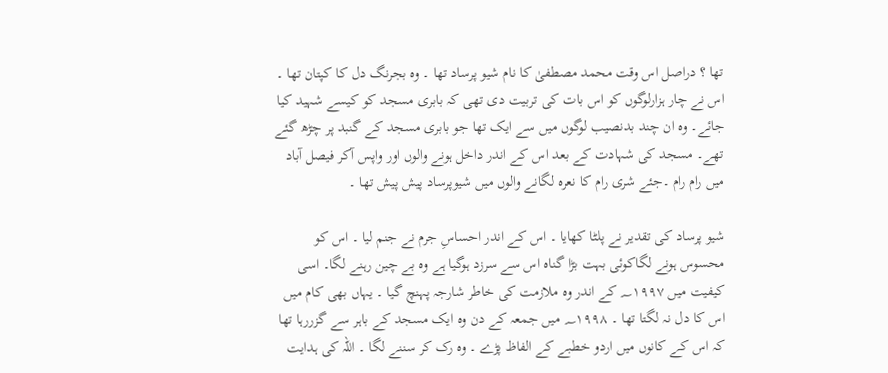تھا ؟ دراصل اس وقت محمد مصطفیٰ کا نام شیو پرساد تھا ۔ وہ بجرنگ دل کا کپتان تھا ۔ اس نے چار ہزارلوگوں کو اس بات کی تربیت دی تھی کہ بابری مسجد کو کیسے شہید کیا جائے۔ وہ ان چند بدنصیب لوگوں میں سے ایک تھا جو بابری مسجد کے گنبد پر چڑھ گئے تھے۔ مسجد کی شہادت کے بعد اس کے اندر داخل ہونے والوں اور واپس آکر فیصل آباد میں رام رام ۔جئے شری رام کا نعرہ لگانے والوں میں شیوپرساد پیش پیش تھا ۔

شیو پرساد کی تقدیر نے پلٹا کھایا ۔ اس کے اندر احساسِ جرم نے جنم لیا ۔ اس کو محسوس ہونے لگاکوئی بہت بڑا گناہ اس سے سرزد ہوگیا ہے وہ بے چین رہنے لگا۔ اسی کیفیت میں ؁۱۹۹۷ کے اندر وہ ملازمت کی خاطر شارجہ پہنچ گیا ۔ یہاں بھی کام میں اس کا دل نہ لگتا تھا ۔ ؁۱۹۹۸ میں جمعہ کے دن وہ ایک مسجد کے باہر سے گزررہا تھا کہ اس کے کانوں میں اردو خطبے کے الفاظ پڑے ۔ وہ رک کر سننے لگا ۔ اللہ کی ہدایت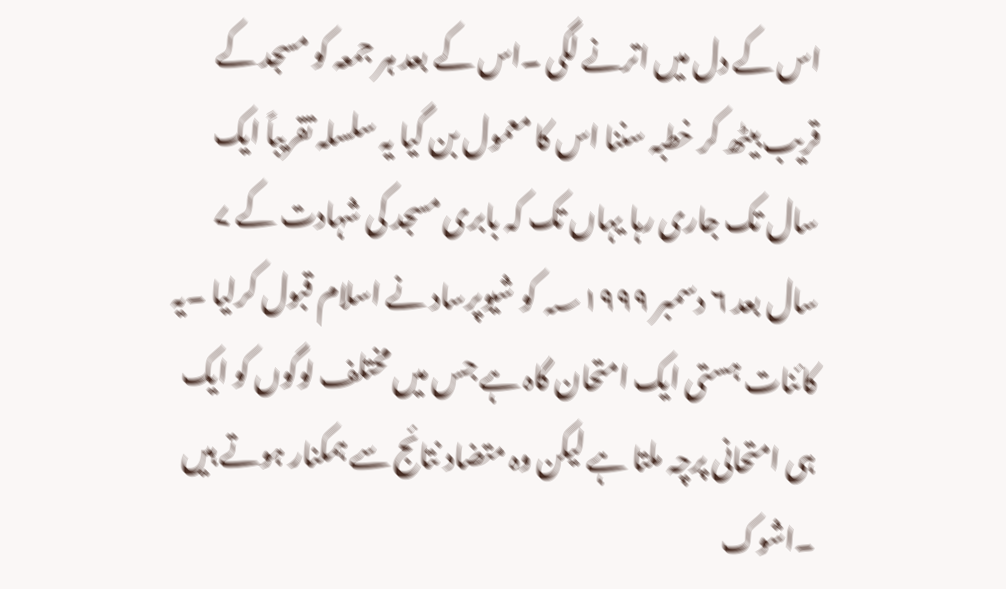اس کے دل میں اترنے لگی ۔اس کے بعد ہر جمعہ کو مسجد کے قریب بیٹھ کر خطبہ سننا اس کا معمول بن گیا یہ سلسلہ تقریباً ایک سال تک جاری رہا یہاں تک کہ بابری مسجد کی شہادت کے ۷ سال بعد ۶ دسمبر ؁۱۹۹۹ کو شیوپرساد نے اسلام قبول کرلیا ۔یہ کائنات ہستی ایک امتحان گاہ ہے جس میں مختلف لوگوں کو ایک ہی امتحانی پرچہ ملتا ہے لیکن وہ متضاد نتائج سے ہمکنار ہوتے ہیں ۔اشوک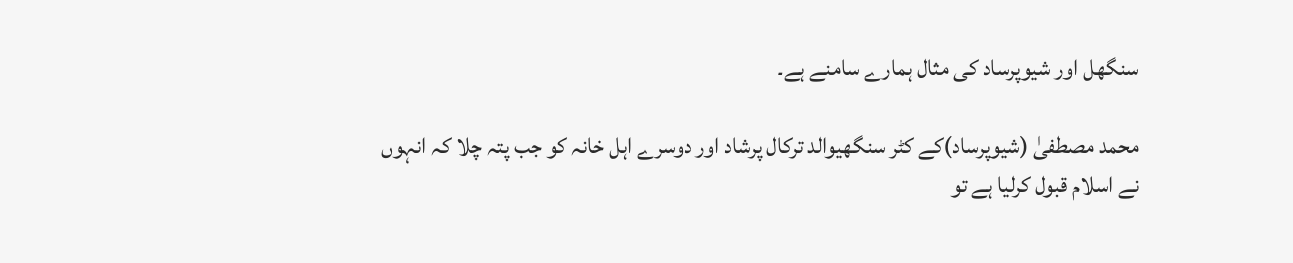سنگھل اور شیوپرساد کی مثال ہمارے سامنے ہے۔

محمد مصطفیٰ (شیوپرساد)کے کٹر سنگھیوالد ترکال پرشاد اور دوسرے اہل خانہ کو جب پتہ چلا کہ انہوں نے اسلام قبول کرلیا ہے تو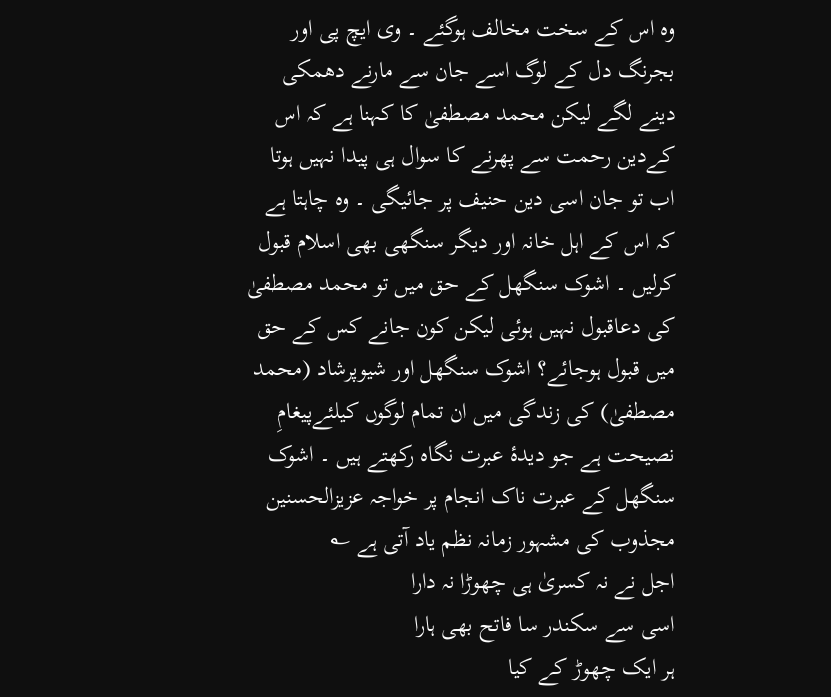وہ اس کے سخت مخالف ہوگئے ۔ وی ایچ پی اور بجرنگ دل کے لوگ اسے جان سے مارنے دھمکی دینے لگے لیکن محمد مصطفیٰ کا کہنا ہے کہ اس کےدین رحمت سے پھرنے کا سوال ہی پیدا نہیں ہوتا اب تو جان اسی دین حنیف پر جائیگی ۔ وہ چاہتا ہے کہ اس کے اہل خانہ اور دیگر سنگھی بھی اسلام قبول کرلیں ۔ اشوک سنگھل کے حق میں تو محمد مصطفیٰ کی دعاقبول نہیں ہوئی لیکن کون جانے کس کے حق میں قبول ہوجائے؟ اشوک سنگھل اور شیوپرشاد (محمد مصطفیٰ) کی زندگی میں ان تمام لوگوں کیلئےپیغامِ نصیحت ہے جو دیدۂ عبرت نگاہ رکھتے ہیں ۔ اشوک سنگھل کے عبرت ناک انجام پر خواجہ عزیزالحسنین مجذوب کی مشہور زمانہ نظم یاد آتی ہے ؎
اجل نے نہ کسریٰ ہی چھوڑا نہ دارا
اسی سے سکندر سا فاتح بھی ہارا
ہر ایک چھوڑ کے کیا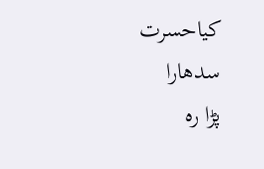کیاحسرت سدھارا
پڑا رہ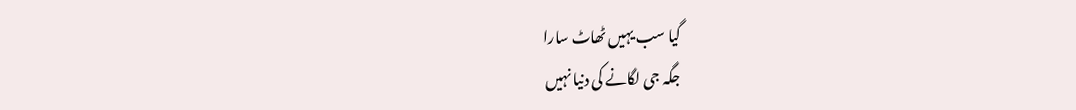گیا سب یہیں ٹھاٹ سارا
جگہ جی لگانے کی دنیا نہیں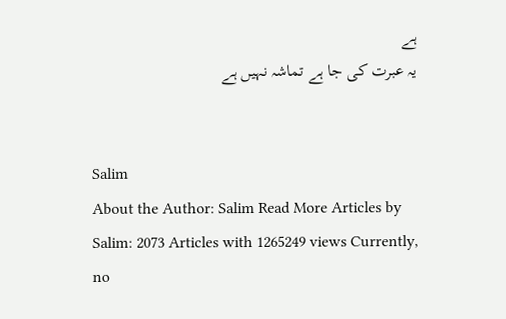ہے
یہ عبرت کی جا ہے تماشہ نہیں ہے


Salim
About the Author: Salim Read More Articles by Salim: 2073 Articles with 1265249 views Currently, no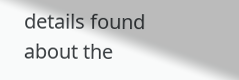details found about the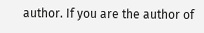author. If you are the author of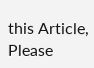this Article, Please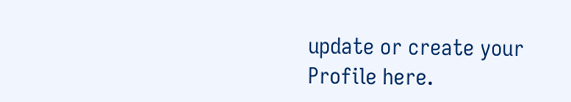update or create your Profile here.